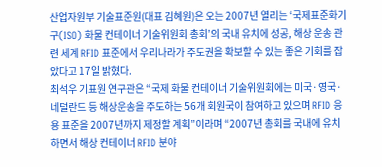산업자원부 기술표준원(대표 김혜원)은 오는 2007년 열리는 ‘국제표준화기구(ISO) 화물 컨테이너 기술위원회 총회’의 국내 유치에 성공, 해상 운송 관련 세계 RFID 표준에서 우리나라가 주도권을 확보할 수 있는 좋은 기회를 잡았다고 17일 밝혔다.
최석우 기표원 연구관은 “국제 화물 컨테이너 기술위원회에는 미국·영국·네덜란드 등 해상운송을 주도하는 56개 회원국이 참여하고 있으며 RFID 응용 표준을 2007년까지 제정할 계획”이라며 “2007년 총회를 국내에 유치하면서 해상 컨테이너 RFID 분야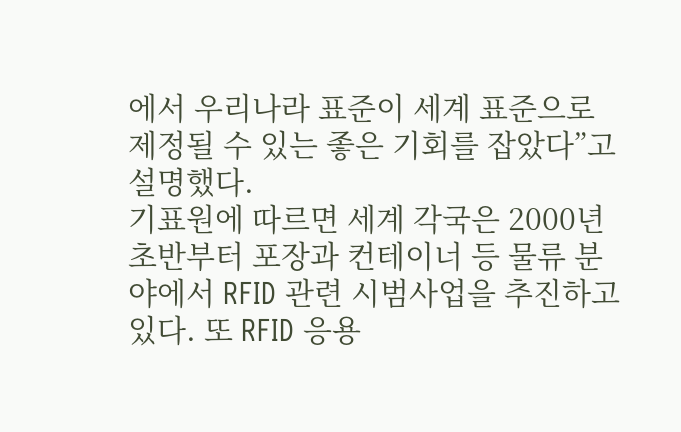에서 우리나라 표준이 세계 표준으로 제정될 수 있는 좋은 기회를 잡았다”고 설명했다.
기표원에 따르면 세계 각국은 2000년 초반부터 포장과 컨테이너 등 물류 분야에서 RFID 관련 시범사업을 추진하고 있다. 또 RFID 응용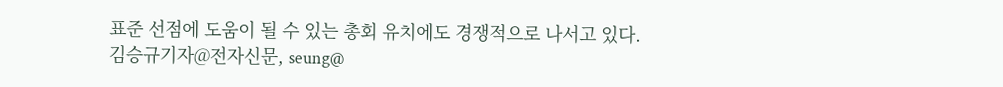표준 선점에 도움이 될 수 있는 총회 유치에도 경쟁적으로 나서고 있다.
김승규기자@전자신문, seung@